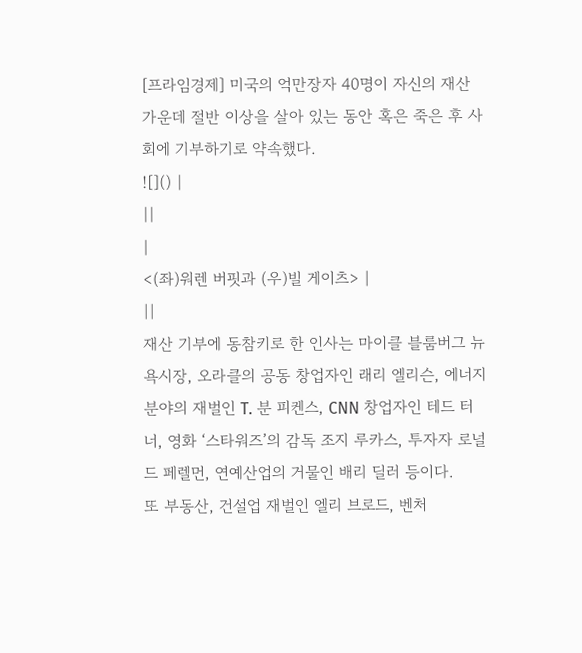[프라임경제] 미국의 억만장자 40명이 자신의 재산 가운데 절반 이상을 살아 있는 동안 혹은 죽은 후 사회에 기부하기로 약속했다.
![]() |
||
|
<(좌)워렌 버핏과 (우)빌 게이츠> |
||
재산 기부에 동참키로 한 인사는 마이클 블룸버그 뉴욕시장, 오라클의 공동 창업자인 래리 엘리슨, 에너지 분야의 재벌인 T. 분 피켄스, CNN 창업자인 테드 터너, 영화 ‘스타워즈’의 감독 조지 루카스, 투자자 로널드 페렐먼, 연예산업의 거물인 배리 딜러 등이다.
또 부동산, 건설업 재벌인 엘리 브로드, 벤처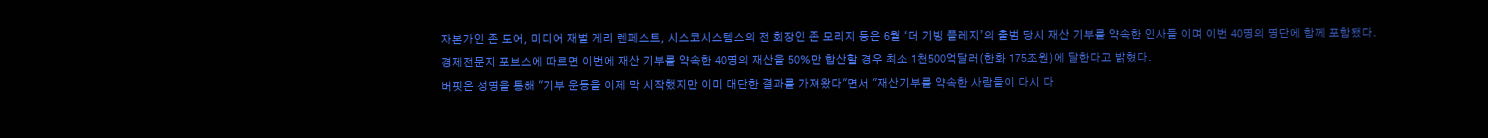자본가인 존 도어, 미디어 재벌 게리 렌페스트, 시스코시스템스의 전 회장인 존 모리지 등은 6월 ‘더 기빙 플레지’의 출범 당시 재산 기부를 약속한 인사들 이며 이번 40명의 명단에 함께 포함됐다.
경제전문지 포브스에 따르면 이번에 재산 기부를 약속한 40명의 재산을 50%만 합산할 경우 최소 1천500억달러(한화 175조원)에 달한다고 밝혔다.
버핏은 성명을 통해 "기부 운동을 이제 막 시작했지만 이미 대단한 결과를 가져왔다"면서 "재산기부를 약속한 사람들이 다시 다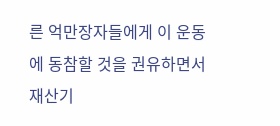른 억만장자들에게 이 운동에 동참할 것을 권유하면서 재산기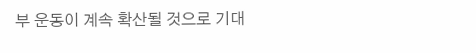부 운동이 계속 확산될 것으로 기대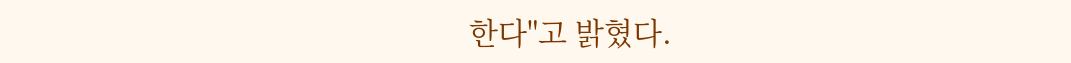한다"고 밝혔다.